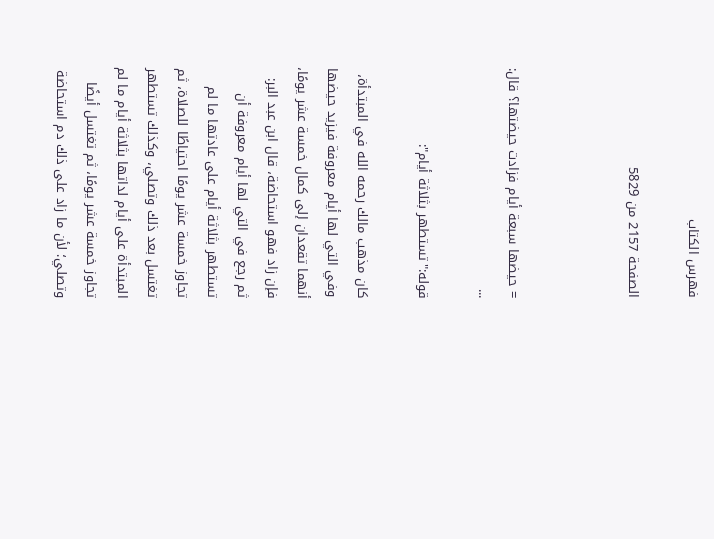فهرس الكتاب

الصفحة 2157 من 5829



= حيضها سبعة أيام فزادت حيضتها؟ قال: ...

قوله:"تستطهر بثلاثة أيام":

كان مذهب مالك رحمه الله في المبتدأة، وفي التي لها أيام معروفة فيزيد حيضها أنهما تقعدان إلى كمال خمسة عشر يومًا، فإن زاد فهو استحاضة، قال ابن عبد البر: ثم رجع في التي لها أيام معروفة أن تستطهر بثلاثة أيام على عادتها ما لم تجاوز خمسة عشر يومًا احتياطًا للصلاة، ثم تغتسل بعد ذلك وتصلي، وكذلك تستطهر المبتدأة على أيام لداتها بثلاثة أيام ما لم تجاوز خمسة عشر يومًا، ثم تغتسل أيضًا وتصلي؛ لأن ما زاد على ذلك دم استحاضة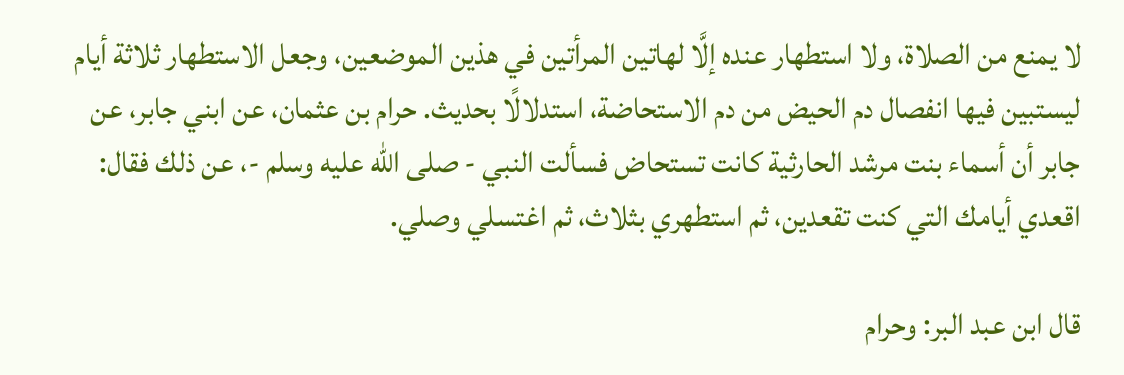لا يمنع من الصلاة، ولا استطهار عنده إلَّا لهاتين المرأتين في هذين الموضعين، وجعل الاستطهار ثلاثة أيام ليستبين فيها انفصال دم الحيض من دم الاستحاضة، استدلالًا بحديث. حرام بن عثمان، عن ابني جابر، عن جابر أن أسماء بنت مرشد الحارثية كانت تستحاض فسألت النبي - صلى الله عليه وسلم -، عن ذلك فقال: اقعدي أيامك التي كنت تقعدين، ثم استطهري بثلاث، ثم اغتسلي وصلي.

قال ابن عبد البر: وحرام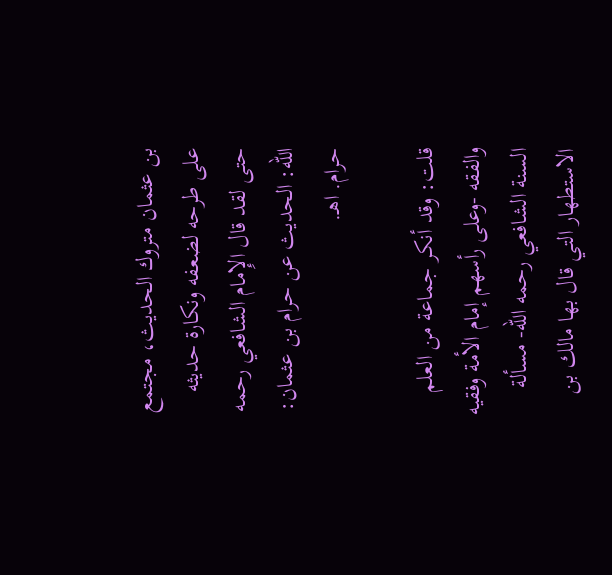بن عثمان متروك الحديث، مجتمع على طرحه لضعفه ونكارة حديثه حتى لقد قال الإِمام الشافعي رحمه الله: الحديث عن حرام بن عثمان: حرام. اهـ.

قلت: وقد أنكر جماعة من العلم والفقه -وعلى رأسهم إمام الأمة وفقيه السنة الشافعي رحمه الله- مسألة الاستطهار التي قال بها مالك بن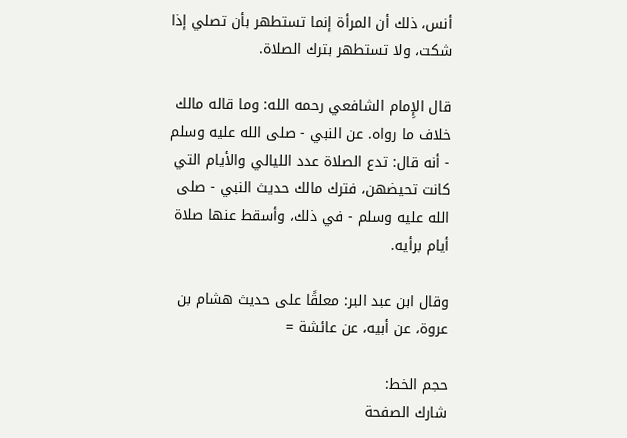أنس، ذلك أن المرأة إنما تستطهر بأن تصلي إذا شكت، ولا تستطهر بترك الصلاة.

قال الإِمام الشافعي رحمه الله: وما قاله مالك خلاف ما رواه. عن النبي - صلى الله عليه وسلم - أنه قال: تدع الصلاة عدد الليالي والأيام التي كانت تحيضهن، فترك مالك حديث النبي - صلى الله عليه وسلم - في ذلك، وأسقط عنها صلاة أيام برأيه.

وقال ابن عبد البر: معلقًا على حديث هشام بن عروة، عن أبيه، عن عائشة =

حجم الخط:
شارك الصفحة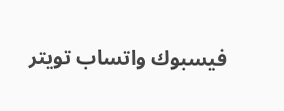فيسبوك واتساب تويتر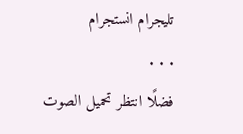تليجرام انستجرام
. . .
فضلًا انتظر تحميل الصوت